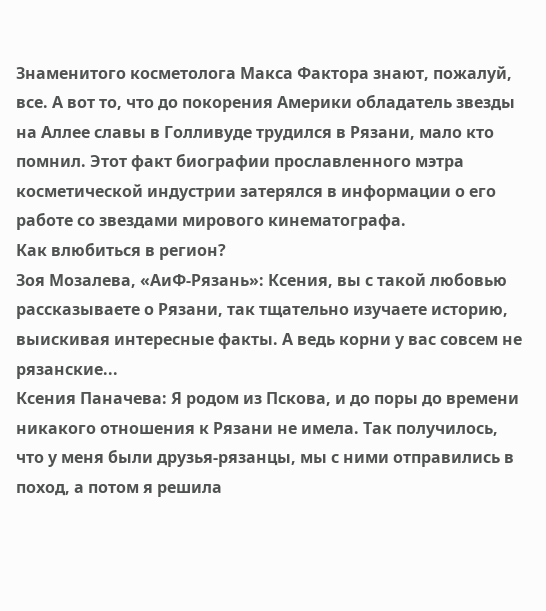Знаменитого косметолога Макса Фактора знают, пожалуй, все. А вот то, что до покорения Америки обладатель звезды на Аллее славы в Голливуде трудился в Рязани, мало кто помнил. Этот факт биографии прославленного мэтра косметической индустрии затерялся в информации о его работе со звездами мирового кинематографа.
Как влюбиться в регион?
Зоя Мозалева, «АиФ-Рязань»: Ксения, вы с такой любовью рассказываете о Рязани, так тщательно изучаете историю, выискивая интересные факты. А ведь корни у вас совсем не рязанские...
Ксения Паначева: Я родом из Пскова, и до поры до времени никакого отношения к Рязани не имела. Так получилось, что у меня были друзья-рязанцы, мы с ними отправились в поход, а потом я решила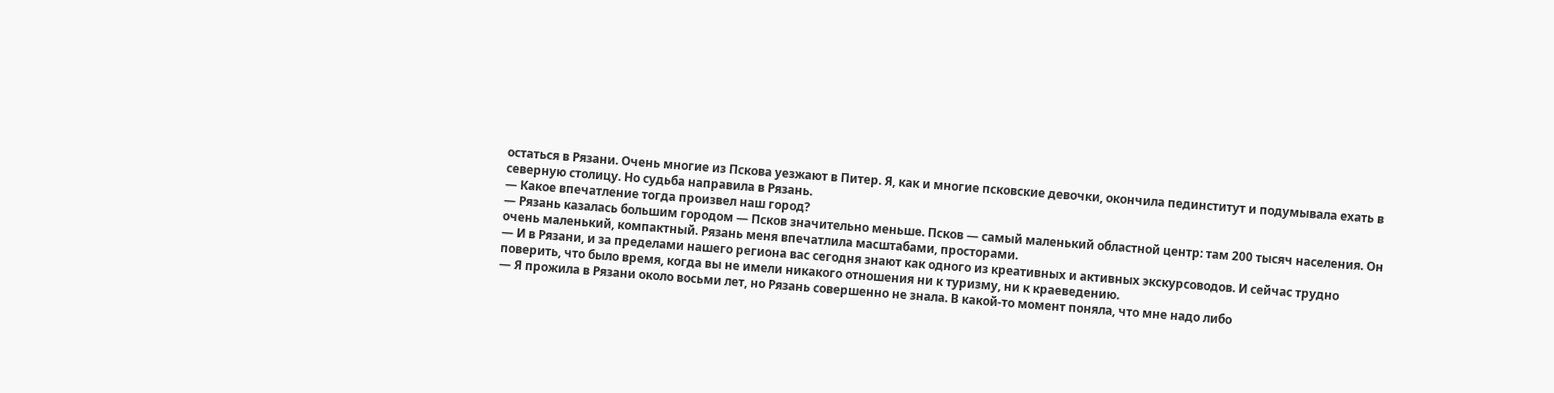остаться в Рязани. Очень многие из Пскова уезжают в Питер. Я, как и многие псковские девочки, окончила пединститут и подумывала ехать в северную столицу. Но судьба направила в Рязань.
— Какое впечатление тогда произвел наш город?
— Рязань казалась большим городом — Псков значительно меньше. Псков — самый маленький областной центр: там 200 тысяч населения. Он очень маленький, компактный. Рязань меня впечатлила масштабами, просторами.
— И в Рязани, и за пределами нашего региона вас сегодня знают как одного из креативных и активных экскурсоводов. И сейчас трудно поверить, что было время, когда вы не имели никакого отношения ни к туризму, ни к краеведению.
— Я прожила в Рязани около восьми лет, но Рязань совершенно не знала. В какой-то момент поняла, что мне надо либо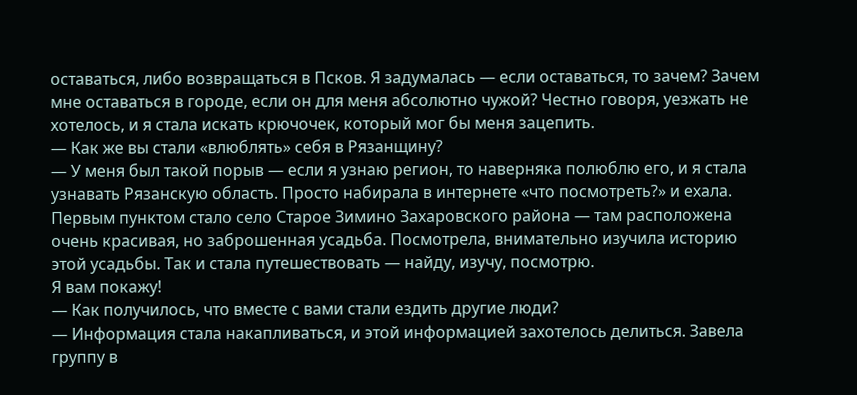оставаться, либо возвращаться в Псков. Я задумалась — если оставаться, то зачем? Зачем мне оставаться в городе, если он для меня абсолютно чужой? Честно говоря, уезжать не хотелось, и я стала искать крючочек, который мог бы меня зацепить.
— Как же вы стали «влюблять» себя в Рязанщину?
— У меня был такой порыв — если я узнаю регион, то наверняка полюблю его, и я стала узнавать Рязанскую область. Просто набирала в интернете «что посмотреть?» и ехала. Первым пунктом стало село Старое Зимино Захаровского района — там расположена очень красивая, но заброшенная усадьба. Посмотрела, внимательно изучила историю этой усадьбы. Так и стала путешествовать — найду, изучу, посмотрю.
Я вам покажу!
— Как получилось, что вместе с вами стали ездить другие люди?
— Информация стала накапливаться, и этой информацией захотелось делиться. Завела группу в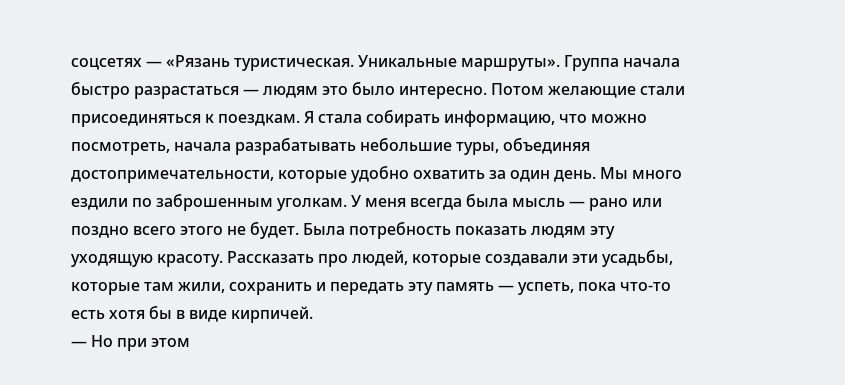соцсетях — «Рязань туристическая. Уникальные маршруты». Группа начала быстро разрастаться — людям это было интересно. Потом желающие стали присоединяться к поездкам. Я стала собирать информацию, что можно посмотреть, начала разрабатывать небольшие туры, объединяя достопримечательности, которые удобно охватить за один день. Мы много ездили по заброшенным уголкам. У меня всегда была мысль — рано или поздно всего этого не будет. Была потребность показать людям эту уходящую красоту. Рассказать про людей, которые создавали эти усадьбы, которые там жили, сохранить и передать эту память — успеть, пока что-то есть хотя бы в виде кирпичей.
— Но при этом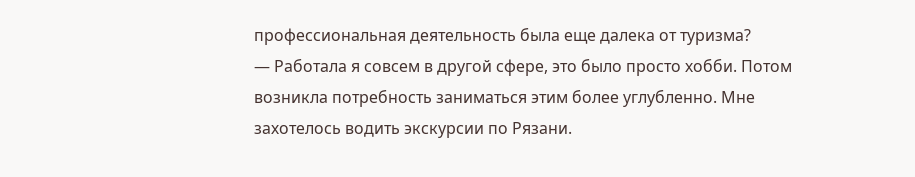профессиональная деятельность была еще далека от туризма?
— Работала я совсем в другой сфере, это было просто хобби. Потом возникла потребность заниматься этим более углубленно. Мне захотелось водить экскурсии по Рязани.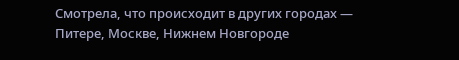Смотрела, что происходит в других городах — Питере, Москве, Нижнем Новгороде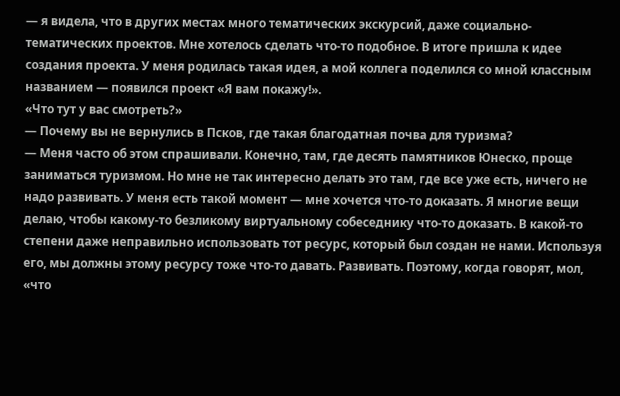— я видела, что в других местах много тематических экскурсий, даже социально-тематических проектов. Мне хотелось сделать что-то подобное. В итоге пришла к идее создания проекта. У меня родилась такая идея, а мой коллега поделился со мной классным названием — появился проект «Я вам покажу!».
«Что тут у вас смотреть?»
— Почему вы не вернулись в Псков, где такая благодатная почва для туризма?
— Меня часто об этом спрашивали. Конечно, там, где десять памятников Юнеско, проще заниматься туризмом. Но мне не так интересно делать это там, где все уже есть, ничего не надо развивать. У меня есть такой момент — мне хочется что-то доказать. Я многие вещи делаю, чтобы какому-то безликому виртуальному собеседнику что-то доказать. В какой-то степени даже неправильно использовать тот ресурс, который был создан не нами. Используя его, мы должны этому ресурсу тоже что-то давать. Развивать. Поэтому, когда говорят, мол, «что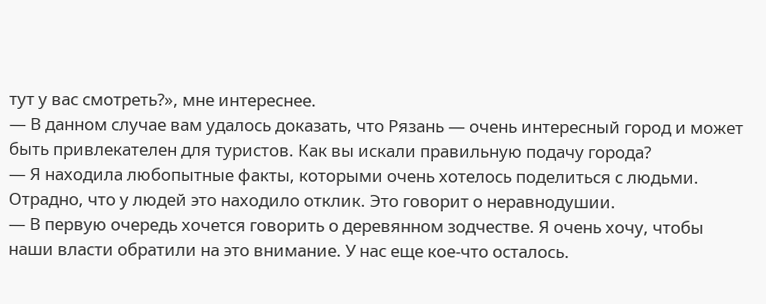тут у вас смотреть?», мне интереснее.
— В данном случае вам удалось доказать, что Рязань — очень интересный город и может быть привлекателен для туристов. Как вы искали правильную подачу города?
— Я находила любопытные факты, которыми очень хотелось поделиться с людьми. Отрадно, что у людей это находило отклик. Это говорит о неравнодушии.
— В первую очередь хочется говорить о деревянном зодчестве. Я очень хочу, чтобы наши власти обратили на это внимание. У нас еще кое-что осталось.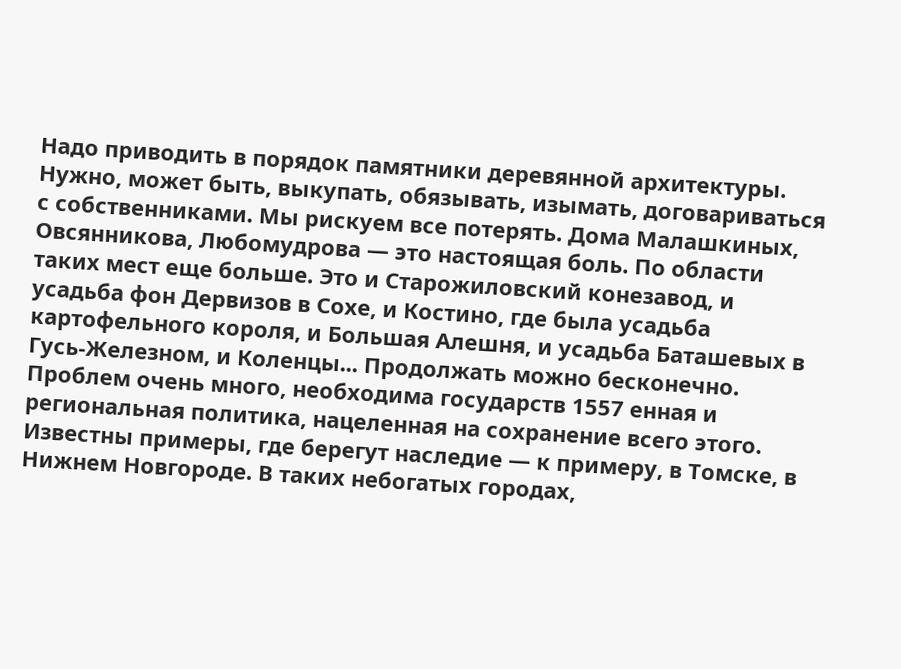Надо приводить в порядок памятники деревянной архитектуры. Нужно, может быть, выкупать, обязывать, изымать, договариваться с собственниками. Мы рискуем все потерять. Дома Малашкиных, Овсянникова, Любомудрова — это настоящая боль. По области таких мест еще больше. Это и Старожиловский конезавод, и усадьба фон Дервизов в Сохе, и Костино, где была усадьба картофельного короля, и Большая Алешня, и усадьба Баташевых в Гусь-Железном, и Коленцы... Продолжать можно бесконечно. Проблем очень много, необходима государств 1557 енная и региональная политика, нацеленная на сохранение всего этого. Известны примеры, где берегут наследие — к примеру, в Томске, в Нижнем Новгороде. В таких небогатых городах,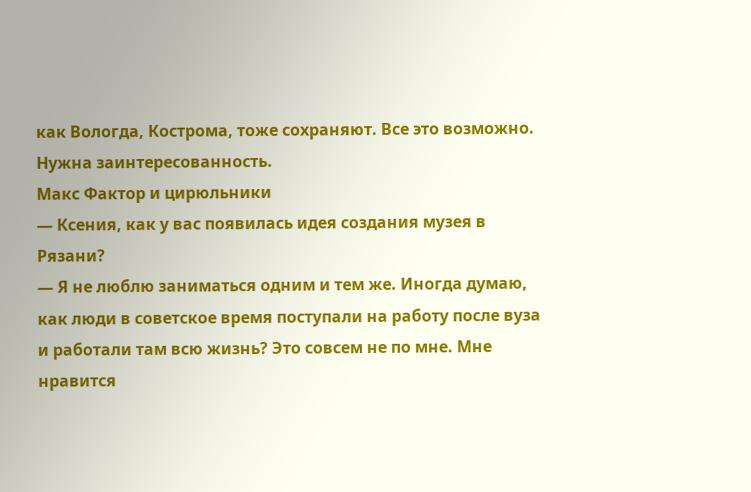как Вологда, Кострома, тоже сохраняют. Все это возможно. Нужна заинтересованность.
Макс Фактор и цирюльники
— Ксения, как у вас появилась идея создания музея в Рязани?
— Я не люблю заниматься одним и тем же. Иногда думаю, как люди в советское время поступали на работу после вуза и работали там всю жизнь? Это совсем не по мне. Мне нравится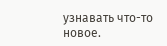узнавать что-то новое.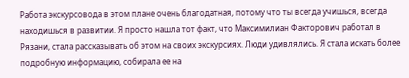Работа экскурсовода в этом плане очень благодатная, потому что ты всегда учишься, всегда находишься в развитии. Я просто нашла тот факт, что Максимилиан Факторович работал в Рязани, стала рассказывать об этом на своих экскурсиях. Люди удивлялись. Я стала искать более подробную информацию, собирала ее на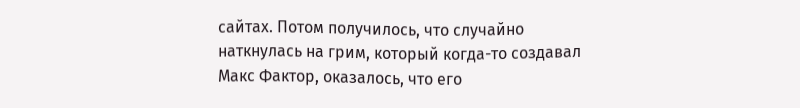сайтах. Потом получилось, что случайно наткнулась на грим, который когда-то создавал Макс Фактор, оказалось, что его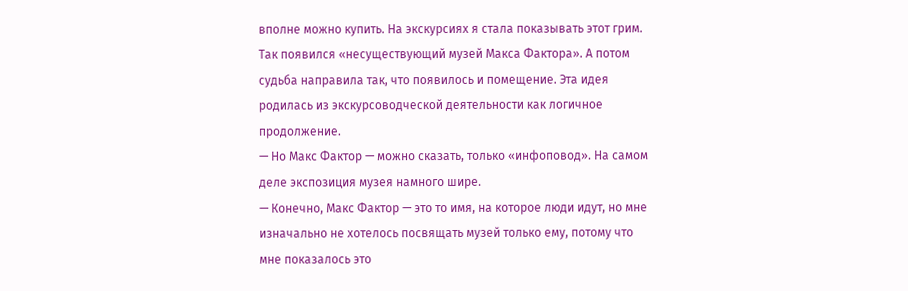вполне можно купить. На экскурсиях я стала показывать этот грим. Так появился «несуществующий музей Макса Фактора». А потом судьба направила так, что появилось и помещение. Эта идея родилась из экскурсоводческой деятельности как логичное продолжение.
— Но Макс Фактор — можно сказать, только «инфоповод». На самом деле экспозиция музея намного шире.
— Конечно, Макс Фактор — это то имя, на которое люди идут, но мне изначально не хотелось посвящать музей только ему, потому что мне показалось это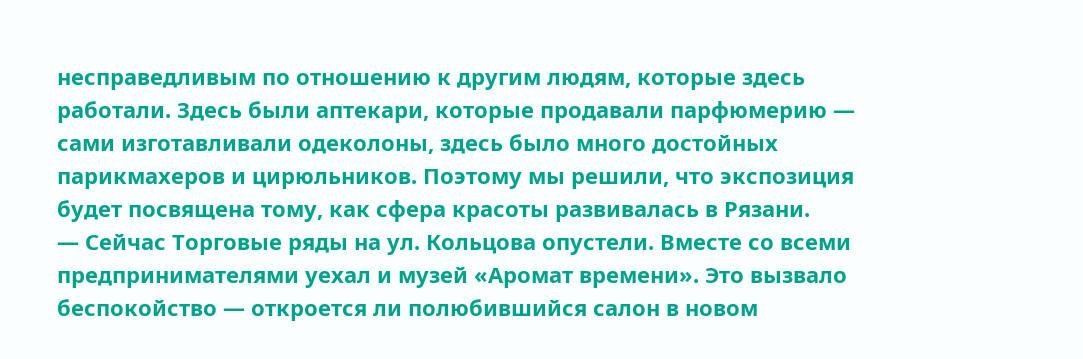несправедливым по отношению к другим людям, которые здесь работали. Здесь были аптекари, которые продавали парфюмерию — сами изготавливали одеколоны, здесь было много достойных парикмахеров и цирюльников. Поэтому мы решили, что экспозиция будет посвящена тому, как сфера красоты развивалась в Рязани.
— Сейчас Торговые ряды на ул. Кольцова опустели. Вместе со всеми предпринимателями уехал и музей «Аромат времени». Это вызвало беспокойство — откроется ли полюбившийся салон в новом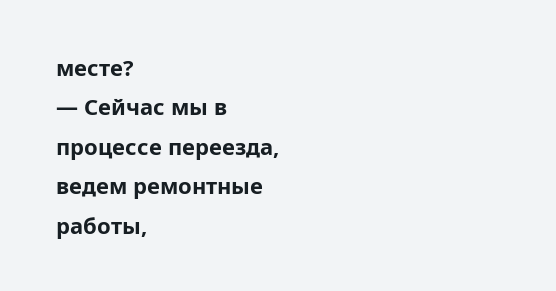месте?
— Сейчас мы в процессе переезда, ведем ремонтные работы,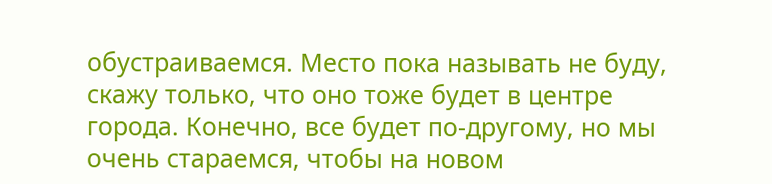обустраиваемся. Место пока называть не буду, скажу только, что оно тоже будет в центре города. Конечно, все будет по-другому, но мы очень стараемся, чтобы на новом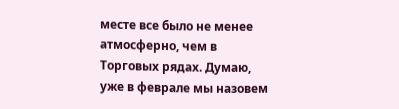месте все было не менее атмосферно, чем в Торговых рядах. Думаю, уже в феврале мы назовем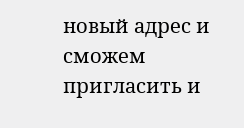новый адрес и сможем пригласить и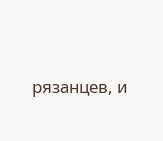рязанцев, и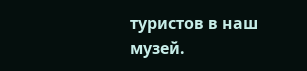туристов в наш музей.